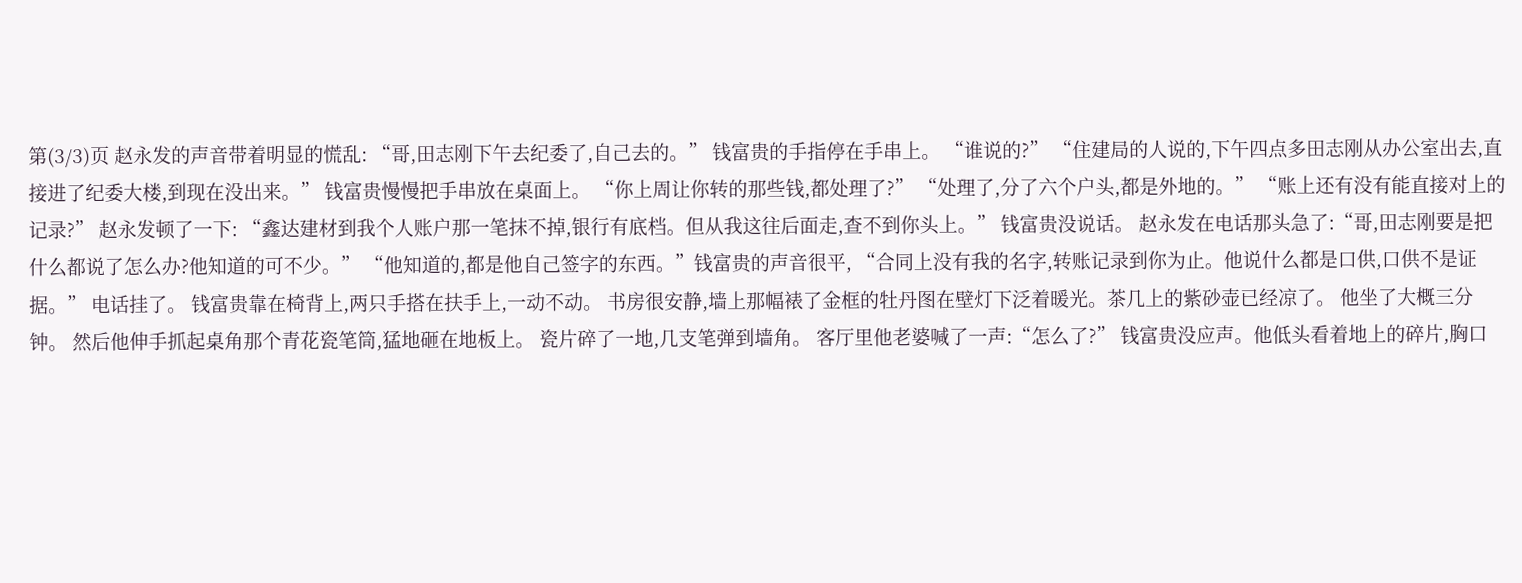第(3/3)页 赵永发的声音带着明显的慌乱: “哥,田志刚下午去纪委了,自己去的。” 钱富贵的手指停在手串上。 “谁说的?” “住建局的人说的,下午四点多田志刚从办公室出去,直接进了纪委大楼,到现在没出来。” 钱富贵慢慢把手串放在桌面上。 “你上周让你转的那些钱,都处理了?” “处理了,分了六个户头,都是外地的。” “账上还有没有能直接对上的记录?” 赵永发顿了一下: “鑫达建材到我个人账户那一笔抹不掉,银行有底档。但从我这往后面走,查不到你头上。” 钱富贵没说话。 赵永发在电话那头急了:“哥,田志刚要是把什么都说了怎么办?他知道的可不少。” “他知道的,都是他自己签字的东西。”钱富贵的声音很平, “合同上没有我的名字,转账记录到你为止。他说什么都是口供,口供不是证据。” 电话挂了。 钱富贵靠在椅背上,两只手搭在扶手上,一动不动。 书房很安静,墙上那幅裱了金框的牡丹图在壁灯下泛着暖光。茶几上的紫砂壶已经凉了。 他坐了大概三分钟。 然后他伸手抓起桌角那个青花瓷笔筒,猛地砸在地板上。 瓷片碎了一地,几支笔弹到墙角。 客厅里他老婆喊了一声:“怎么了?” 钱富贵没应声。他低头看着地上的碎片,胸口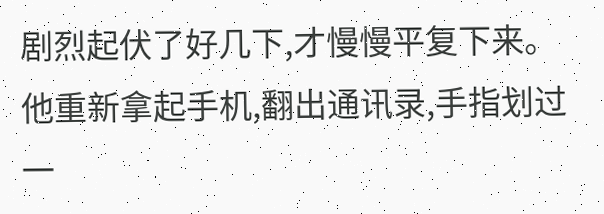剧烈起伏了好几下,才慢慢平复下来。 他重新拿起手机,翻出通讯录,手指划过一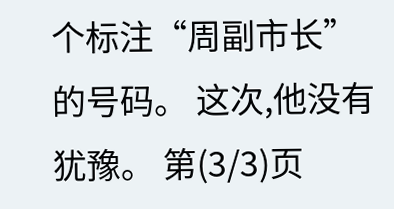个标注“周副市长”的号码。 这次,他没有犹豫。 第(3/3)页